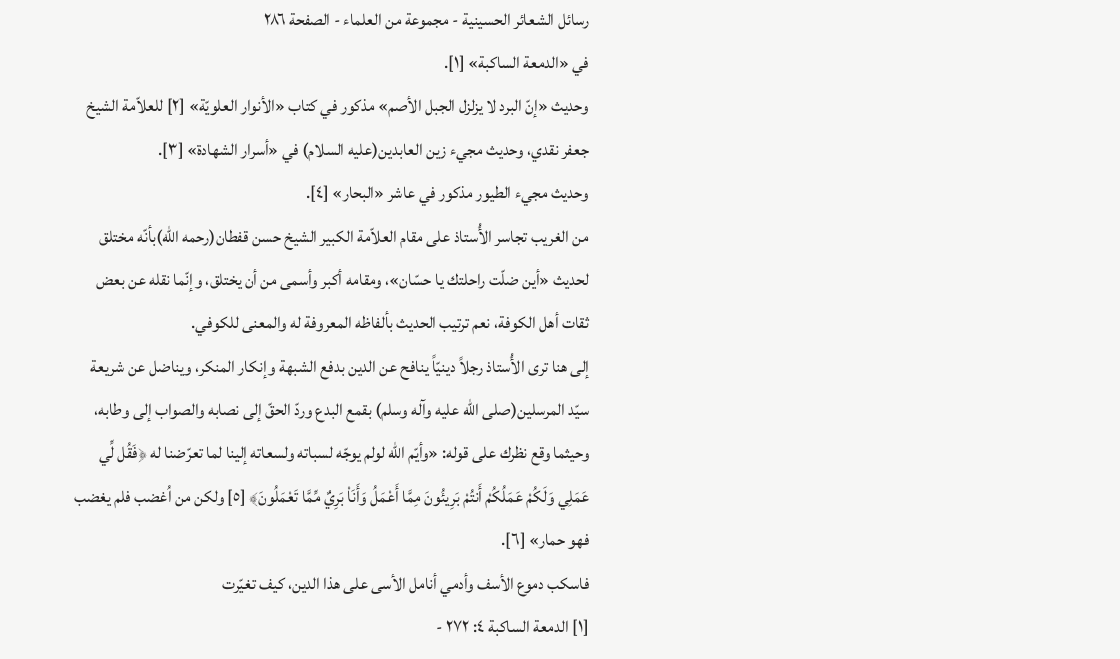رسائل الشعائر الحسينية - مجموعة من العلماء - الصفحة ٢٨٦
في «الدمعة الساكبة» [١].
وحديث «إنّ البرد لا يزلزل الجبل الأصم» مذكور في كتاب «الأنوار العلويّة» [٢] للعلاّمة الشيخ جعفر نقدي، وحديث مجيء زين العابدين(عليه السلام) في «أسرار الشهادة» [٣].
وحديث مجيء الطيور مذكور في عاشر «البحار» [٤].
من الغريب تجاسر الأُستاذ على مقام العلاّمة الكبير الشيخ حسن قفطان(رحمه الله)بأنّه مختلق لحديث «أين ضلّت راحلتك يا حسّان»، ومقامه أكبر وأسمى من أن يختلق، وإنّما نقله عن بعض ثقات أهل الكوفة، نعم ترتيب الحديث بألفاظه المعروفة له والمعنى للكوفي.
إلى هنا ترى الأُستاذ رجلاً دينيّاً ينافح عن الدين بدفع الشبهة وإنكار المنكر، ويناضل عن شريعة سيّد المرسلين(صلى الله عليه وآله وسلم) بقمع البدع وردّ الحقّ إلى نصابه والصواب إلى وطابه، وحيثما وقع نظرك على قوله: «وأيّم الله لولم يوجّه لسباته ولسعاته إلينا لما تعرّضنا له ﴿فَقُل لِّي عَمَلِي وَلَكُمْ عَمَلُكُمْ أَنتُمْ بَرِيئُونَ مِمَّا أَعْمَلُ وَأَنَاْ بَرِيٌ مِّمَّا تَعْمَلُونَ﴾ [٥] ولكن من اُغضب فلم يغضب فهو حمار» [٦].
فاسكب دموع الأسف وأدمي أنامل الأسى على هذا الدين، كيف تغيّرت
[١] الدمعة الساكبة ٤: ٢٧٢ -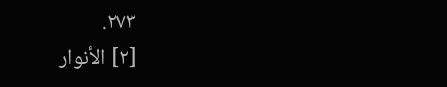٢٧٣.
[٢] الأنوار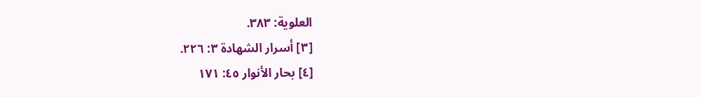العلوية: ٣٨٣.
[٣] أسرار الشهادة ٣: ٢٢٦.
[٤] بحار الأنوار ٤٥: ١٧١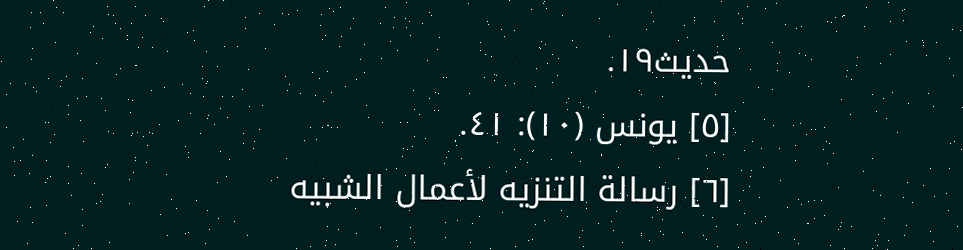حديث١٩.
[٥] يونس (١٠): ٤١.
[٦] رسالة التنزيه لأعمال الشبيه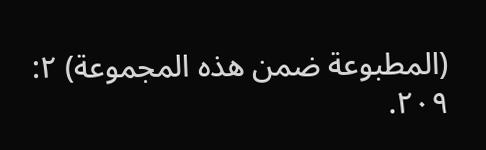(المطبوعة ضمن هذه المجموعة) ٢: ٢٠٩.